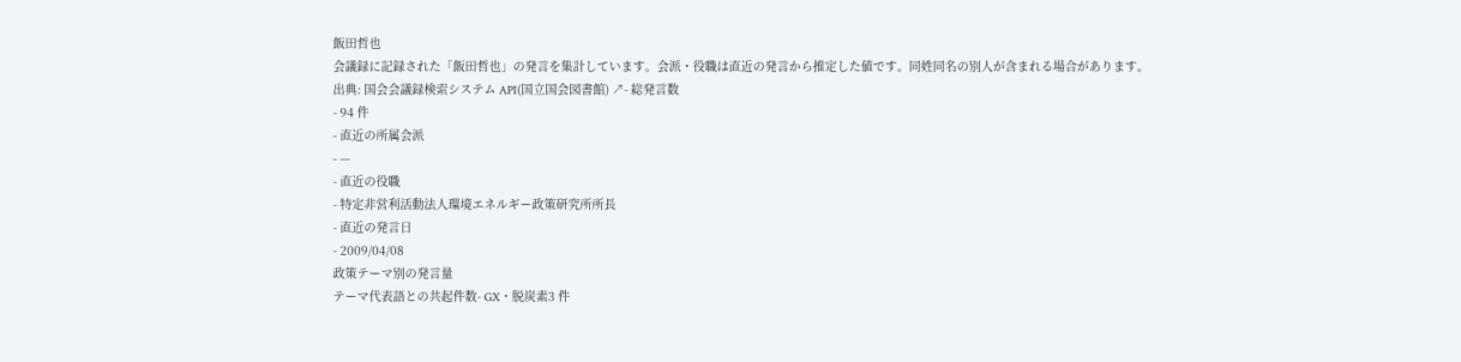飯田哲也
会議録に記録された「飯田哲也」の発言を集計しています。会派・役職は直近の発言から推定した値です。同姓同名の別人が含まれる場合があります。
出典: 国会会議録検索システム API(国立国会図書館) ↗- 総発言数
- 94 件
- 直近の所属会派
- —
- 直近の役職
- 特定非営利活動法人環境エネルギー政策研究所所長
- 直近の発言日
- 2009/04/08
政策テーマ別の発言量
テーマ代表語との共起件数- GX・脱炭素3 件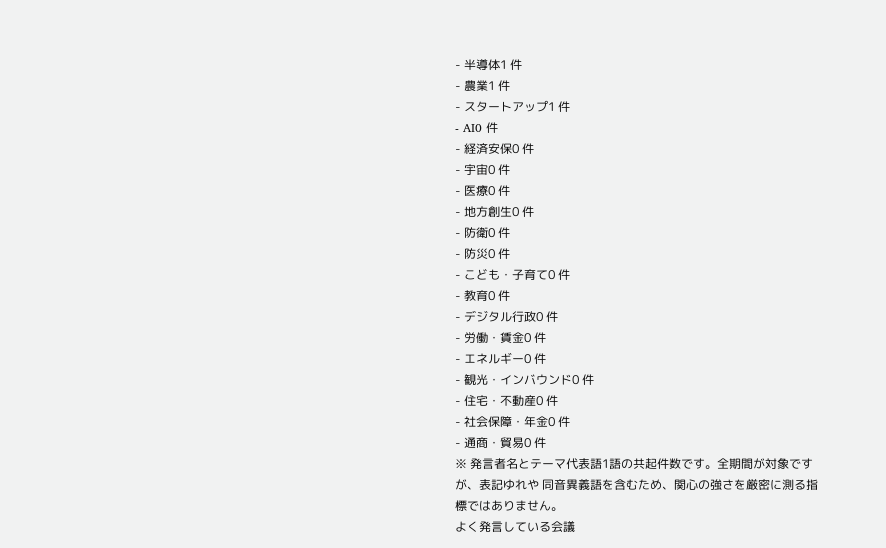- 半導体1 件
- 農業1 件
- スタートアップ1 件
- AI0 件
- 経済安保0 件
- 宇宙0 件
- 医療0 件
- 地方創生0 件
- 防衛0 件
- 防災0 件
- こども・子育て0 件
- 教育0 件
- デジタル行政0 件
- 労働・賃金0 件
- エネルギー0 件
- 観光・インバウンド0 件
- 住宅・不動産0 件
- 社会保障・年金0 件
- 通商・貿易0 件
※ 発言者名とテーマ代表語1語の共起件数です。全期間が対象ですが、表記ゆれや 同音異義語を含むため、関心の強さを厳密に測る指標ではありません。
よく発言している会議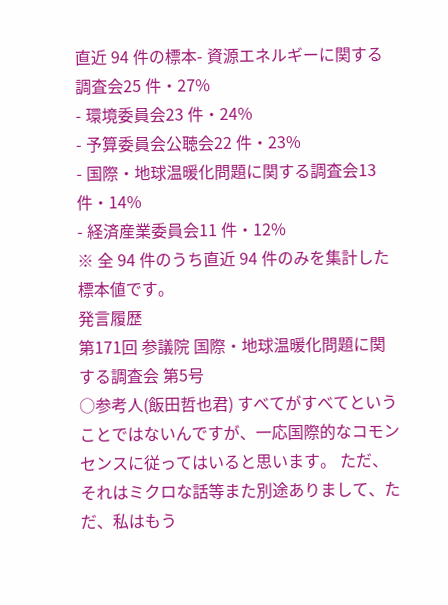直近 94 件の標本- 資源エネルギーに関する調査会25 件・27%
- 環境委員会23 件・24%
- 予算委員会公聴会22 件・23%
- 国際・地球温暖化問題に関する調査会13 件・14%
- 経済産業委員会11 件・12%
※ 全 94 件のうち直近 94 件のみを集計した標本値です。
発言履歴
第171回 参議院 国際・地球温暖化問題に関する調査会 第5号
○参考人(飯田哲也君) すべてがすべてということではないんですが、一応国際的なコモンセンスに従ってはいると思います。 ただ、それはミクロな話等また別途ありまして、ただ、私はもう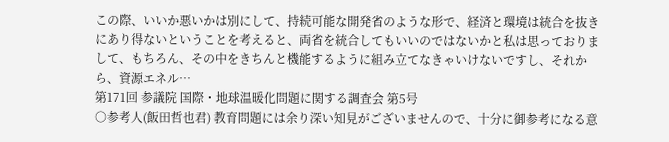この際、いいか悪いかは別にして、持続可能な開発省のような形で、経済と環境は統合を抜きにあり得ないということを考えると、両省を統合してもいいのではないかと私は思っておりまして、もちろん、その中をきちんと機能するように組み立てなきゃいけないですし、それから、資源エネル…
第171回 参議院 国際・地球温暖化問題に関する調査会 第5号
○参考人(飯田哲也君) 教育問題には余り深い知見がございませんので、十分に御参考になる意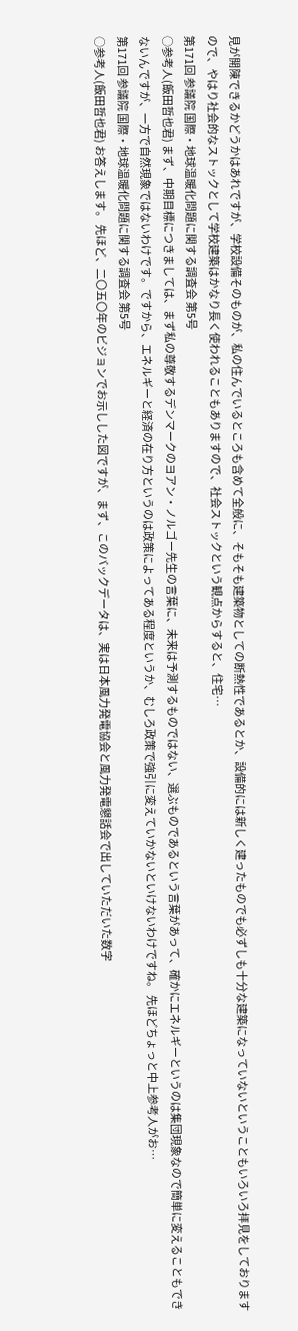見が開陳できるかどうかはあれですが、学校設備そのものが、私の住んでいるところも含めて全般に、そもそも建築物としての断熱性であるとか、設備的には新しく建ったものでも必ずしも十分な建築になっていないということもいろいろ拝見をしておりますので、やはり社会的なストックとして学校建築はかなり長く使われることもありますので、社会ストックという観点からすると、住宅…
第171回 参議院 国際・地球温暖化問題に関する調査会 第5号
○参考人(飯田哲也君) まず、中期目標につきましては、まず私の尊敬するデンマークのヨアン・ノルゴー先生の言葉に、未来は予測するものではない、選ぶものであるという言葉があって、確かにエネルギーというのは集団現象なので簡単に変えることもできないんですが、一方で自然現象ではないわけです。ですから、エネルギーと経済の在り方というのは政策によってある程度というか、むしろ政策で強引に変えていかないといけないわけですね。 先ほどちょっと中上参考人がお…
第171回 参議院 国際・地球温暖化問題に関する調査会 第5号
○参考人(飯田哲也君) お答えします。 先ほど、二〇五〇年のビジョンでお示しした図ですが、まず、このバックデータは、実は日本風力発電協会と風力発電懇話会で出していただいた数字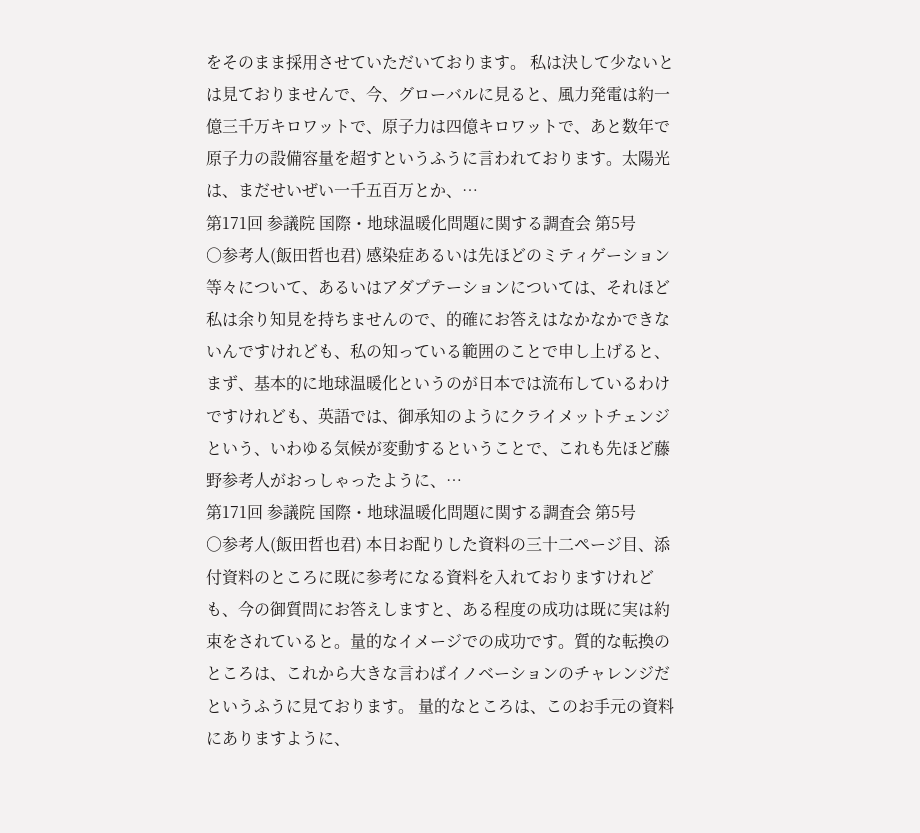をそのまま採用させていただいております。 私は決して少ないとは見ておりませんで、今、グローバルに見ると、風力発電は約一億三千万キロワットで、原子力は四億キロワットで、あと数年で原子力の設備容量を超すというふうに言われております。太陽光は、まだせいぜい一千五百万とか、…
第171回 参議院 国際・地球温暖化問題に関する調査会 第5号
○参考人(飯田哲也君) 感染症あるいは先ほどのミティゲーション等々について、あるいはアダプテーションについては、それほど私は余り知見を持ちませんので、的確にお答えはなかなかできないんですけれども、私の知っている範囲のことで申し上げると、まず、基本的に地球温暖化というのが日本では流布しているわけですけれども、英語では、御承知のようにクライメットチェンジという、いわゆる気候が変動するということで、これも先ほど藤野参考人がおっしゃったように、…
第171回 参議院 国際・地球温暖化問題に関する調査会 第5号
○参考人(飯田哲也君) 本日お配りした資料の三十二ページ目、添付資料のところに既に参考になる資料を入れておりますけれども、今の御質問にお答えしますと、ある程度の成功は既に実は約束をされていると。量的なイメージでの成功です。質的な転換のところは、これから大きな言わばイノベーションのチャレンジだというふうに見ております。 量的なところは、このお手元の資料にありますように、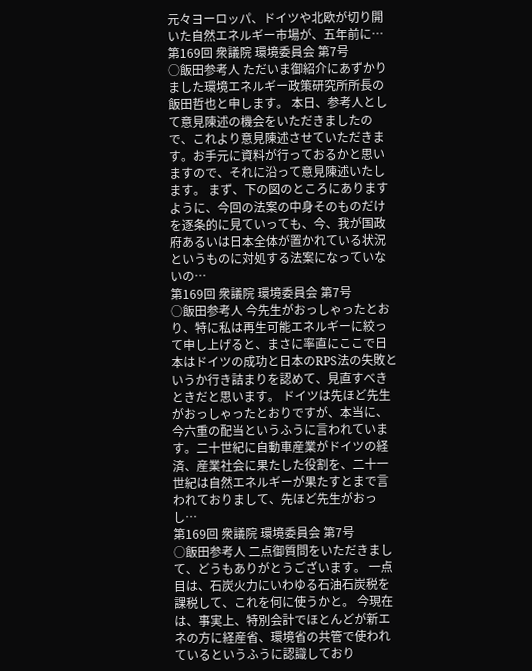元々ヨーロッパ、ドイツや北欧が切り開いた自然エネルギー市場が、五年前に…
第169回 衆議院 環境委員会 第7号
○飯田参考人 ただいま御紹介にあずかりました環境エネルギー政策研究所所長の飯田哲也と申します。 本日、参考人として意見陳述の機会をいただきましたので、これより意見陳述させていただきます。お手元に資料が行っておるかと思いますので、それに沿って意見陳述いたします。 まず、下の図のところにありますように、今回の法案の中身そのものだけを逐条的に見ていっても、今、我が国政府あるいは日本全体が置かれている状況というものに対処する法案になっていないの…
第169回 衆議院 環境委員会 第7号
○飯田参考人 今先生がおっしゃったとおり、特に私は再生可能エネルギーに絞って申し上げると、まさに率直にここで日本はドイツの成功と日本のRPS法の失敗というか行き詰まりを認めて、見直すべきときだと思います。 ドイツは先ほど先生がおっしゃったとおりですが、本当に、今六重の配当というふうに言われています。二十世紀に自動車産業がドイツの経済、産業社会に果たした役割を、二十一世紀は自然エネルギーが果たすとまで言われておりまして、先ほど先生がおっし…
第169回 衆議院 環境委員会 第7号
○飯田参考人 二点御質問をいただきまして、どうもありがとうございます。 一点目は、石炭火力にいわゆる石油石炭税を課税して、これを何に使うかと。 今現在は、事実上、特別会計でほとんどが新エネの方に経産省、環境省の共管で使われているというふうに認識しており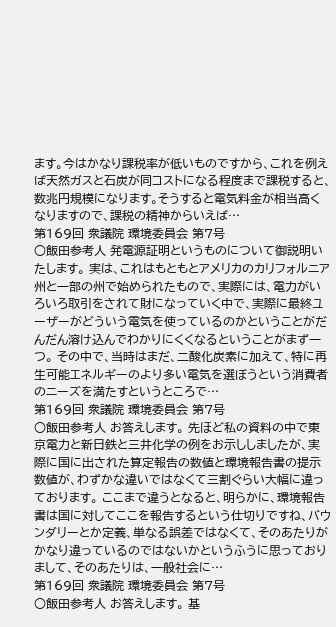ます。今はかなり課税率が低いものですから、これを例えば天然ガスと石炭が同コストになる程度まで課税すると、数兆円規模になります。そうすると電気料金が相当高くなりますので、課税の精神からいえば…
第169回 衆議院 環境委員会 第7号
○飯田参考人 発電源証明というものについて御説明いたします。 実は、これはもともとアメリカのカリフォルニア州と一部の州で始められたもので、実際には、電力がいろいろ取引をされて財になっていく中で、実際に最終ユーザーがどういう電気を使っているのかということがだんだん溶け込んでわかりにくくなるということがまず一つ。 その中で、当時はまだ、二酸化炭素に加えて、特に再生可能エネルギーのより多い電気を選ぼうという消費者のニーズを満たすというところで…
第169回 衆議院 環境委員会 第7号
○飯田参考人 お答えします。 先ほど私の資料の中で東京電力と新日鉄と三井化学の例をお示ししましたが、実際に国に出された算定報告の数値と環境報告書の提示数値が、わずかな違いではなくて三割ぐらい大幅に違っております。 ここまで違うとなると、明らかに、環境報告書は国に対してここを報告するという仕切りですね、バウンダリーとか定義、単なる誤差ではなくて、そのあたりがかなり違っているのではないかというふうに思っておりまして、そのあたりは、一般社会に…
第169回 衆議院 環境委員会 第7号
○飯田参考人 お答えします。 基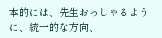本的には、先生おっしゃるように、統一的な方向、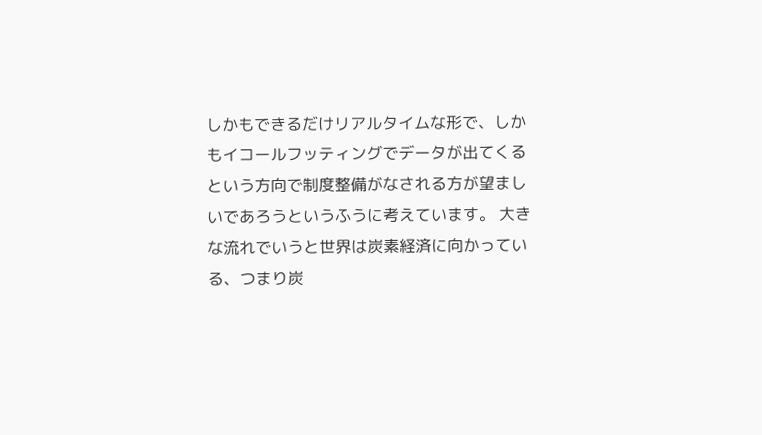しかもできるだけリアルタイムな形で、しかもイコールフッティングでデータが出てくるという方向で制度整備がなされる方が望ましいであろうというふうに考えています。 大きな流れでいうと世界は炭素経済に向かっている、つまり炭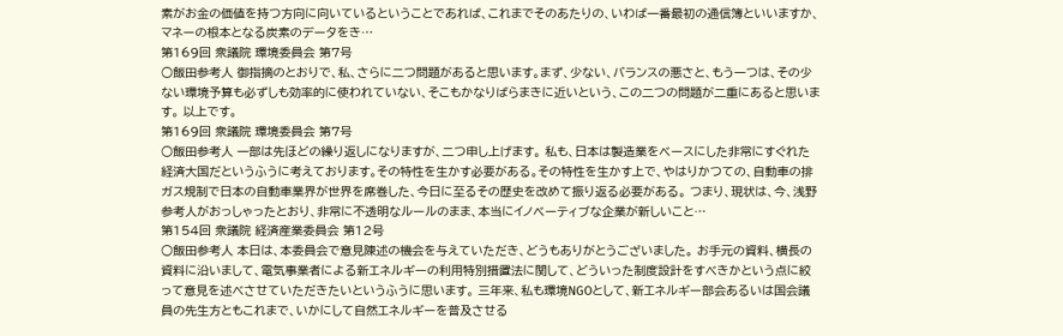素がお金の価値を持つ方向に向いているということであれば、これまでそのあたりの、いわば一番最初の通信簿といいますか、マネーの根本となる炭素のデータをき…
第169回 衆議院 環境委員会 第7号
○飯田参考人 御指摘のとおりで、私、さらに二つ問題があると思います。まず、少ない、バランスの悪さと、もう一つは、その少ない環境予算も必ずしも効率的に使われていない、そこもかなりばらまきに近いという、この二つの問題が二重にあると思います。 以上です。
第169回 衆議院 環境委員会 第7号
○飯田参考人 一部は先ほどの繰り返しになりますが、二つ申し上げます。 私も、日本は製造業をベースにした非常にすぐれた経済大国だというふうに考えております。その特性を生かす必要がある。その特性を生かす上で、やはりかつての、自動車の排ガス規制で日本の自動車業界が世界を席巻した、今日に至るその歴史を改めて振り返る必要がある。 つまり、現状は、今、浅野参考人がおっしゃったとおり、非常に不透明なルールのまま、本当にイノベーティブな企業が新しいこと…
第154回 衆議院 経済産業委員会 第12号
○飯田参考人 本日は、本委員会で意見陳述の機会を与えていただき、どうもありがとうございました。 お手元の資料、横長の資料に沿いまして、電気事業者による新エネルギーの利用特別措置法に関して、どういった制度設計をすべきかという点に絞って意見を述べさせていただきたいというふうに思います。 三年来、私も環境NGOとして、新エネルギー部会あるいは国会議員の先生方ともこれまで、いかにして自然エネルギーを普及させる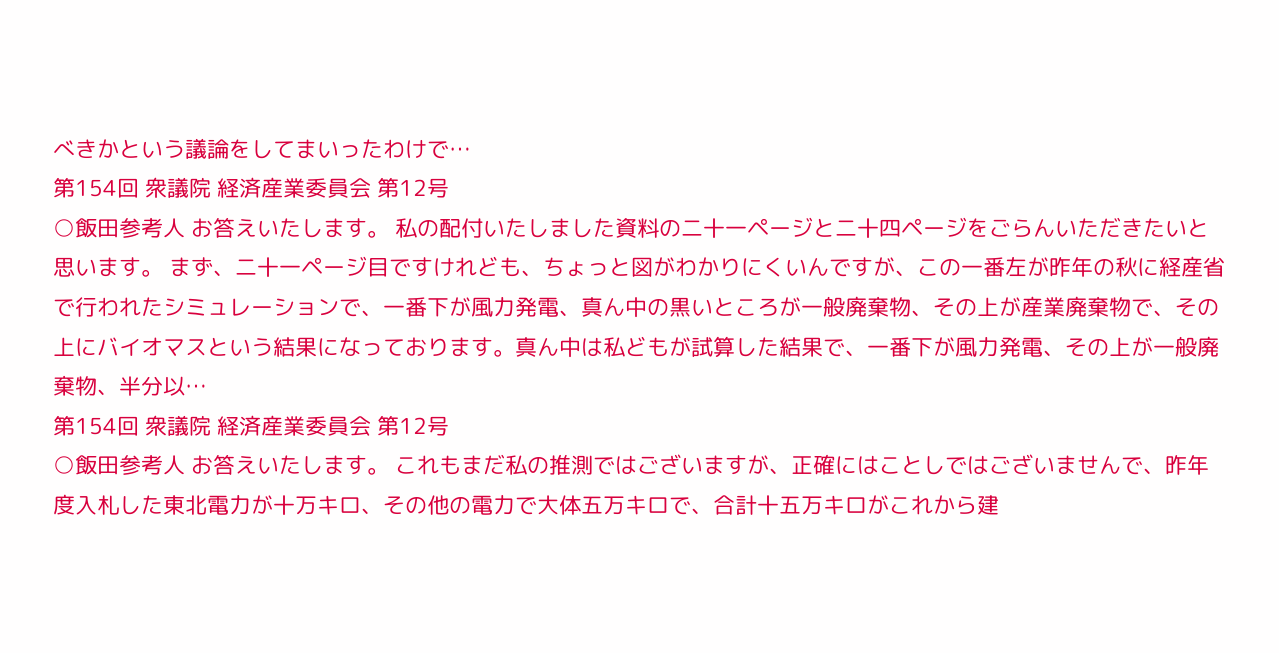べきかという議論をしてまいったわけで…
第154回 衆議院 経済産業委員会 第12号
○飯田参考人 お答えいたします。 私の配付いたしました資料の二十一ページと二十四ページをごらんいただきたいと思います。 まず、二十一ページ目ですけれども、ちょっと図がわかりにくいんですが、この一番左が昨年の秋に経産省で行われたシミュレーションで、一番下が風力発電、真ん中の黒いところが一般廃棄物、その上が産業廃棄物で、その上にバイオマスという結果になっております。真ん中は私どもが試算した結果で、一番下が風力発電、その上が一般廃棄物、半分以…
第154回 衆議院 経済産業委員会 第12号
○飯田参考人 お答えいたします。 これもまだ私の推測ではございますが、正確にはことしではございませんで、昨年度入札した東北電力が十万キロ、その他の電力で大体五万キロで、合計十五万キロがこれから建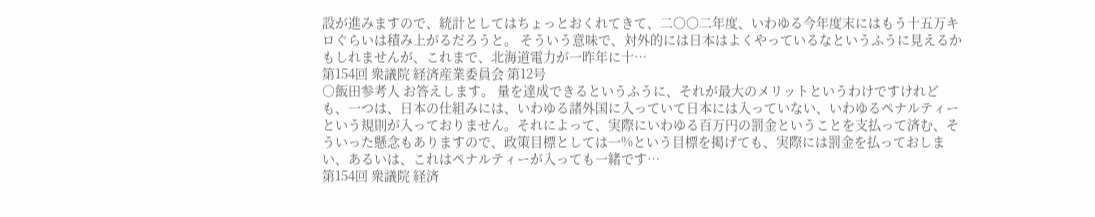設が進みますので、統計としてはちょっとおくれてきて、二〇〇二年度、いわゆる今年度末にはもう十五万キロぐらいは積み上がるだろうと。 そういう意味で、対外的には日本はよくやっているなというふうに見えるかもしれませんが、これまで、北海道電力が一昨年に十…
第154回 衆議院 経済産業委員会 第12号
○飯田参考人 お答えします。 量を達成できるというふうに、それが最大のメリットというわけですけれども、一つは、日本の仕組みには、いわゆる諸外国に入っていて日本には入っていない、いわゆるペナルティーという規則が入っておりません。それによって、実際にいわゆる百万円の罰金ということを支払って済む、そういった懸念もありますので、政策目標としては一%という目標を掲げても、実際には罰金を払っておしまい、あるいは、これはペナルティーが入っても一緒です…
第154回 衆議院 経済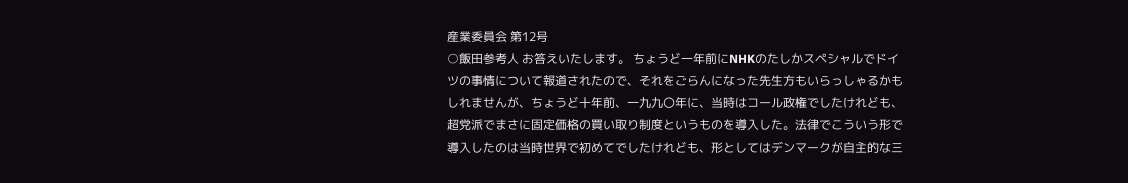産業委員会 第12号
○飯田参考人 お答えいたします。 ちょうど一年前にNHKのたしかスペシャルでドイツの事情について報道されたので、それをごらんになった先生方もいらっしゃるかもしれませんが、ちょうど十年前、一九九〇年に、当時はコール政権でしたけれども、超党派でまさに固定価格の買い取り制度というものを導入した。法律でこういう形で導入したのは当時世界で初めてでしたけれども、形としてはデンマークが自主的な三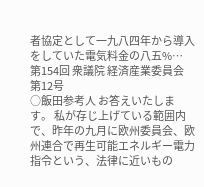者協定として一九八四年から導入をしていた電気料金の八五%…
第154回 衆議院 経済産業委員会 第12号
○飯田参考人 お答えいたします。 私が存じ上げている範囲内で、昨年の九月に欧州委員会、欧州連合で再生可能エネルギー電力指令という、法律に近いもの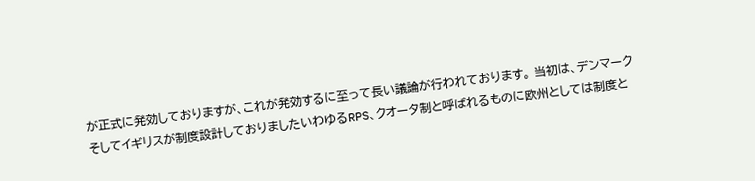が正式に発効しておりますが、これが発効するに至って長い議論が行われております。 当初は、デンマークそしてイギリスが制度設計しておりましたいわゆるRPS、クオータ制と呼ばれるものに欧州としては制度と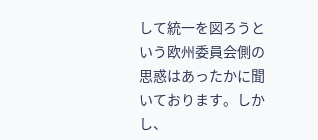して統一を図ろうという欧州委員会側の思惑はあったかに聞いております。しかし、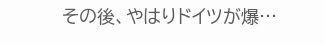その後、やはりドイツが爆…